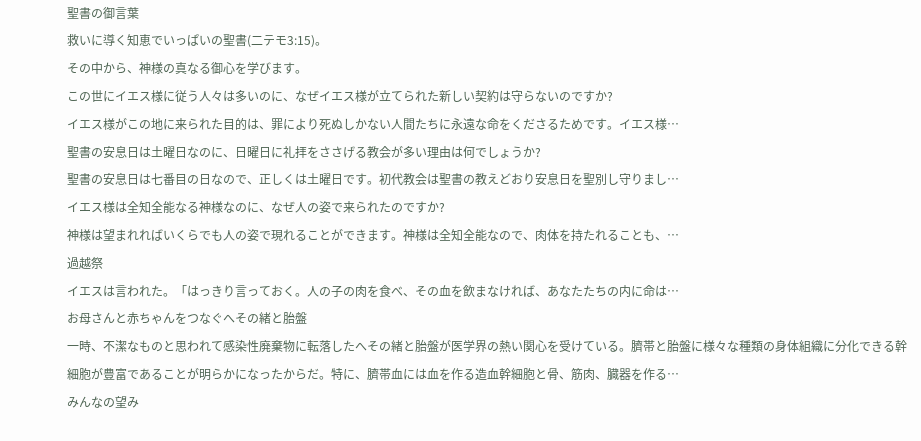聖書の御言葉
救いに導く知恵でいっぱいの聖書(二テモ3:15)。
その中から、神様の真なる御心を学びます。
この世にイエス様に従う人々は多いのに、なぜイエス様が立てられた新しい契約は守らないのですか?
イエス様がこの地に来られた目的は、罪により死ぬしかない人間たちに永遠な命をくださるためです。イエス様…
聖書の安息日は土曜日なのに、日曜日に礼拝をささげる教会が多い理由は何でしょうか?
聖書の安息日は七番目の日なので、正しくは土曜日です。初代教会は聖書の教えどおり安息日を聖別し守りまし…
イエス様は全知全能なる神様なのに、なぜ人の姿で来られたのですか?
神様は望まれればいくらでも人の姿で現れることができます。神様は全知全能なので、肉体を持たれることも、…
過越祭
イエスは言われた。「はっきり言っておく。人の子の肉を食べ、その血を飲まなければ、あなたたちの内に命は…
お母さんと赤ちゃんをつなぐへその緒と胎盤
一時、不潔なものと思われて感染性廃棄物に転落したへその緒と胎盤が医学界の熱い関心を受けている。臍帯と胎盤に様々な種類の身体組織に分化できる幹細胞が豊富であることが明らかになったからだ。特に、臍帯血には血を作る造血幹細胞と骨、筋肉、臓器を作る…
みんなの望み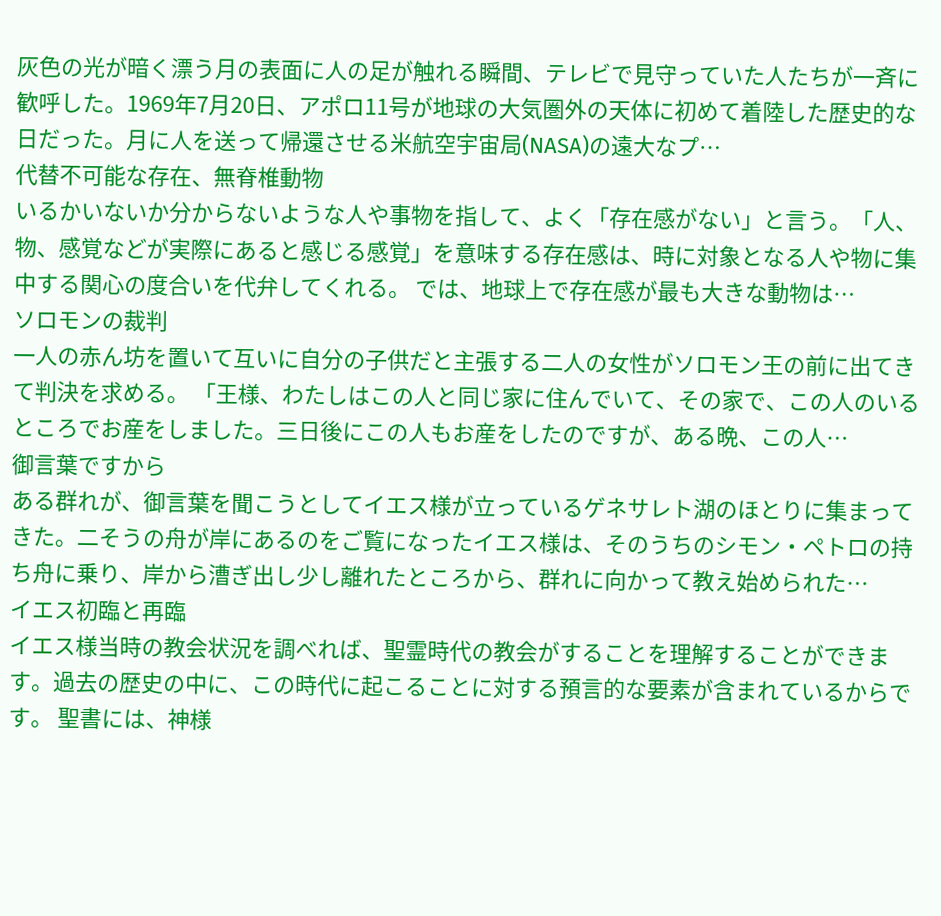灰色の光が暗く漂う月の表面に人の足が触れる瞬間、テレビで見守っていた人たちが一斉に歓呼した。1969年7月20日、アポロ11号が地球の大気圏外の天体に初めて着陸した歴史的な日だった。月に人を送って帰還させる米航空宇宙局(NASA)の遠大なプ…
代替不可能な存在、無脊椎動物
いるかいないか分からないような人や事物を指して、よく「存在感がない」と言う。「人、物、感覚などが実際にあると感じる感覚」を意味する存在感は、時に対象となる人や物に集中する関心の度合いを代弁してくれる。 では、地球上で存在感が最も大きな動物は…
ソロモンの裁判
一人の赤ん坊を置いて互いに自分の子供だと主張する二人の女性がソロモン王の前に出てきて判決を求める。 「王様、わたしはこの人と同じ家に住んでいて、その家で、この人のいるところでお産をしました。三日後にこの人もお産をしたのですが、ある晩、この人…
御言葉ですから
ある群れが、御言葉を聞こうとしてイエス様が立っているゲネサレト湖のほとりに集まってきた。二そうの舟が岸にあるのをご覧になったイエス様は、そのうちのシモン・ペトロの持ち舟に乗り、岸から漕ぎ出し少し離れたところから、群れに向かって教え始められた…
イエス初臨と再臨
イエス様当時の教会状況を調べれば、聖霊時代の教会がすることを理解することができます。過去の歴史の中に、この時代に起こることに対する預言的な要素が含まれているからです。 聖書には、神様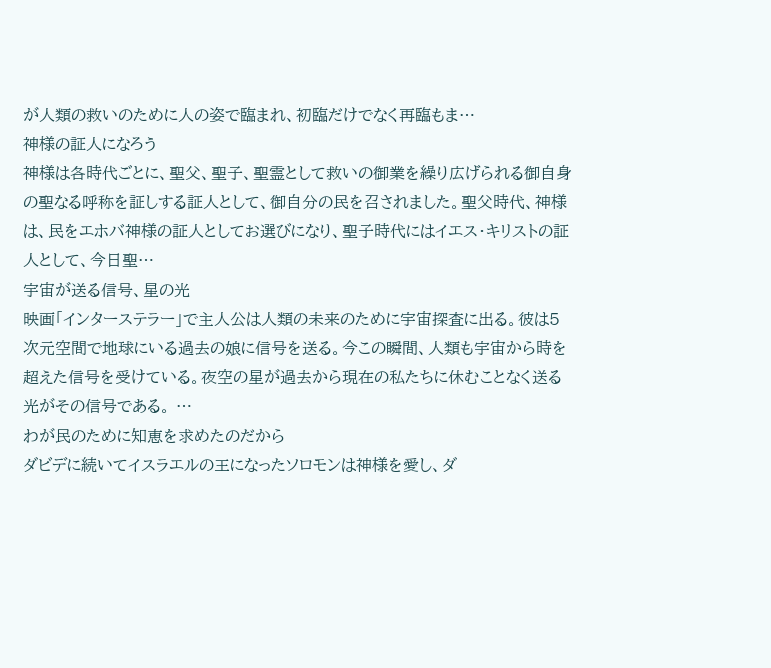が人類の救いのために人の姿で臨まれ、初臨だけでなく再臨もま…
神様の証人になろう
神様は各時代ごとに、聖父、聖子、聖霊として救いの御業を繰り広げられる御自身の聖なる呼称を証しする証人として、御自分の民を召されました。聖父時代、神様は、民をエホバ神様の証人としてお選びになり、聖子時代にはイエス・キリストの証人として、今日聖…
宇宙が送る信号、星の光
映画「インターステラー」で主人公は人類の未来のために宇宙探査に出る。彼は5次元空間で地球にいる過去の娘に信号を送る。今この瞬間、人類も宇宙から時を超えた信号を受けている。夜空の星が過去から現在の私たちに休むことなく送る光がその信号である。 …
わが民のために知恵を求めたのだから
ダビデに続いてイスラエルの王になったソロモンは神様を愛し、ダ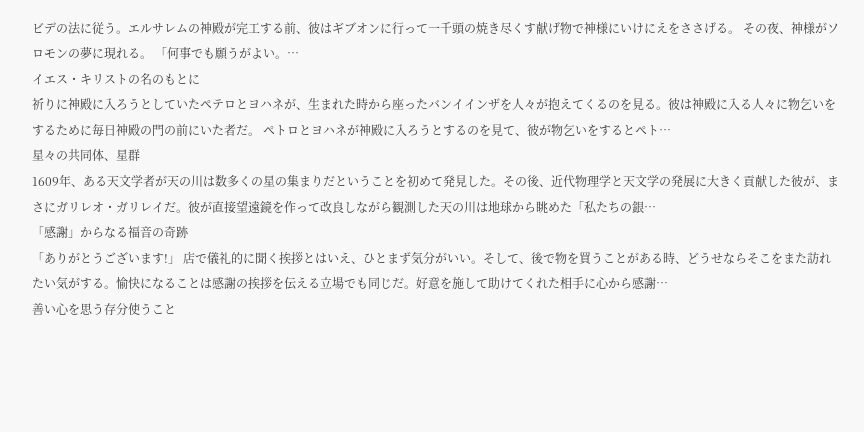ビデの法に従う。エルサレムの神殿が完工する前、彼はギブオンに行って一千頭の焼き尽くす献げ物で神様にいけにえをささげる。 その夜、神様がソロモンの夢に現れる。 「何事でも願うがよい。…
イエス・キリストの名のもとに
祈りに神殿に入ろうとしていたペテロとヨハネが、生まれた時から座ったバンイインザを人々が抱えてくるのを見る。彼は神殿に入る人々に物乞いをするために毎日神殿の門の前にいた者だ。 ペトロとヨハネが神殿に入ろうとするのを見て、彼が物乞いをするとペト…
星々の共同体、星群
1609年、ある天文学者が天の川は数多くの星の集まりだということを初めて発見した。その後、近代物理学と天文学の発展に大きく貢献した彼が、まさにガリレオ・ガリレイだ。彼が直接望遠鏡を作って改良しながら観測した天の川は地球から眺めた「私たちの銀…
「感謝」からなる福音の奇跡
「ありがとうございます!」 店で儀礼的に聞く挨拶とはいえ、ひとまず気分がいい。そして、後で物を買うことがある時、どうせならそこをまた訪れたい気がする。愉快になることは感謝の挨拶を伝える立場でも同じだ。好意を施して助けてくれた相手に心から感謝…
善い心を思う存分使うこと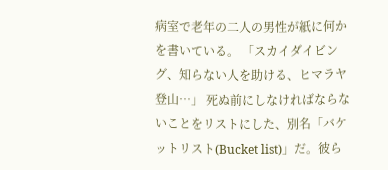病室で老年の二人の男性が紙に何かを書いている。 「スカイダイビング、知らない人を助ける、ヒマラヤ登山…」 死ぬ前にしなければならないことをリストにした、別名「バケットリスト(Bucket list)」だ。彼ら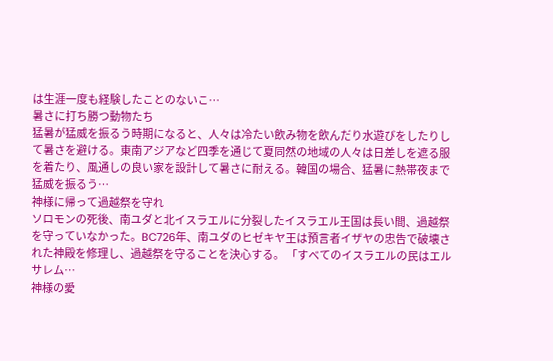は生涯一度も経験したことのないこ…
暑さに打ち勝つ動物たち
猛暑が猛威を振るう時期になると、人々は冷たい飲み物を飲んだり水遊びをしたりして暑さを避ける。東南アジアなど四季を通じて夏同然の地域の人々は日差しを遮る服を着たり、風通しの良い家を設計して暑さに耐える。韓国の場合、猛暑に熱帯夜まで猛威を振るう…
神様に帰って過越祭を守れ
ソロモンの死後、南ユダと北イスラエルに分裂したイスラエル王国は長い間、過越祭を守っていなかった。BC726年、南ユダのヒゼキヤ王は預言者イザヤの忠告で破壊された神殿を修理し、過越祭を守ることを決心する。 「すべてのイスラエルの民はエルサレム…
神様の愛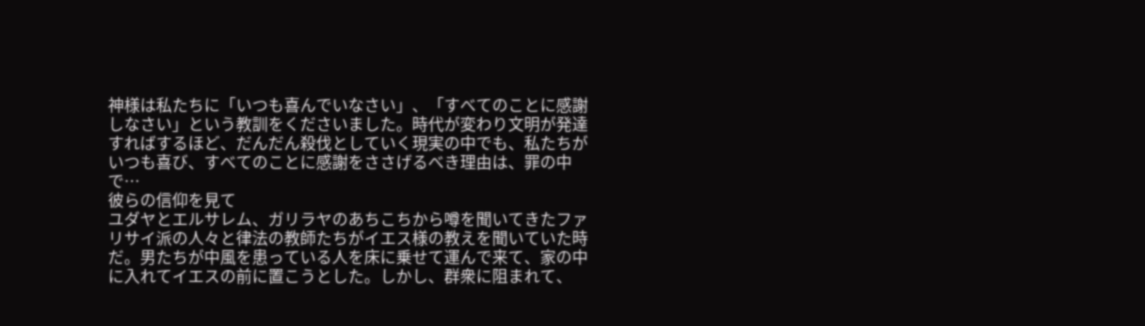神様は私たちに「いつも喜んでいなさい」、「すべてのことに感謝しなさい」という教訓をくださいました。時代が変わり文明が発達すればするほど、だんだん殺伐としていく現実の中でも、私たちがいつも喜び、すべてのことに感謝をささげるべき理由は、罪の中で…
彼らの信仰を見て
ユダヤとエルサレム、ガリラヤのあちこちから噂を聞いてきたファリサイ派の人々と律法の教師たちがイエス様の教えを聞いていた時だ。男たちが中風を患っている人を床に乗せて運んで来て、家の中に入れてイエスの前に置こうとした。しかし、群衆に阻まれて、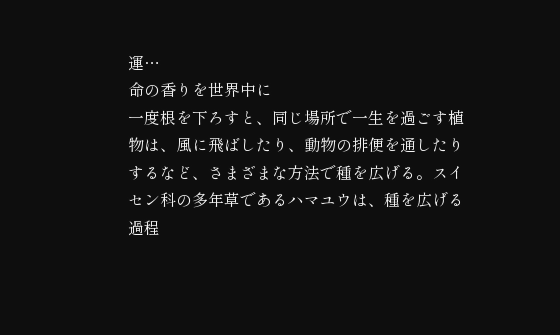運…
命の香りを世界中に
一度根を下ろすと、同じ場所で一生を過ごす植物は、風に飛ばしたり、動物の排便を通したりするなど、さまざまな方法で種を広げる。スイセン科の多年草であるハマユウは、種を広げる過程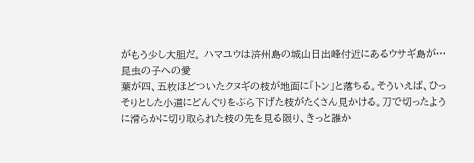がもう少し大胆だ。 ハマユウは済州島の城山日出峰付近にあるウサギ島が…
昆虫の子への愛
葉が四、五枚ほどついたクヌギの枝が地面に「トン」と落ちる。そういえば、ひっそりとした小道にどんぐりをぶら下げた枝がたくさん見かける。刀で切ったように滑らかに切り取られた枝の先を見る限り、きっと誰か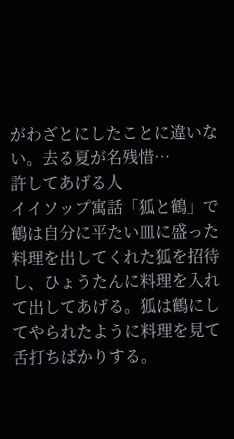がわざとにしたことに違いない。去る夏が名残惜…
許してあげる人
イイソップ寓話「狐と鶴」で鶴は自分に平たい皿に盛った料理を出してくれた狐を招待し、ひょうたんに料理を入れて出してあげる。狐は鶴にしてやられたように料理を見て舌打ちばかりする。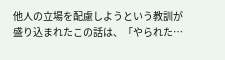他人の立場を配慮しようという教訓が盛り込まれたこの話は、「やられた…